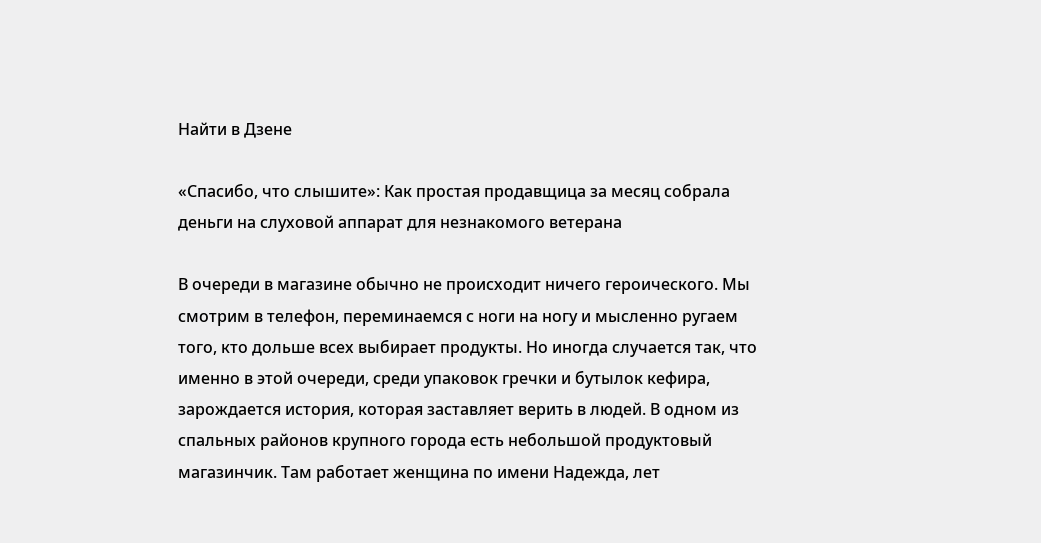Найти в Дзене

«Спасибо, что слышите»: Как простая продавщица за месяц собрала деньги на слуховой аппарат для незнакомого ветерана

В очереди в магазине обычно не происходит ничего героического. Мы смотрим в телефон, переминаемся с ноги на ногу и мысленно ругаем того, кто дольше всех выбирает продукты. Но иногда случается так, что именно в этой очереди, среди упаковок гречки и бутылок кефира, зарождается история, которая заставляет верить в людей. В одном из спальных районов крупного города есть небольшой продуктовый магазинчик. Там работает женщина по имени Надежда, лет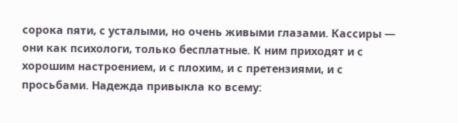сорока пяти, с усталыми, но очень живыми глазами. Кассиры — они как психологи, только бесплатные. К ним приходят и с хорошим настроением, и с плохим, и с претензиями, и с просьбами. Надежда привыкла ко всему: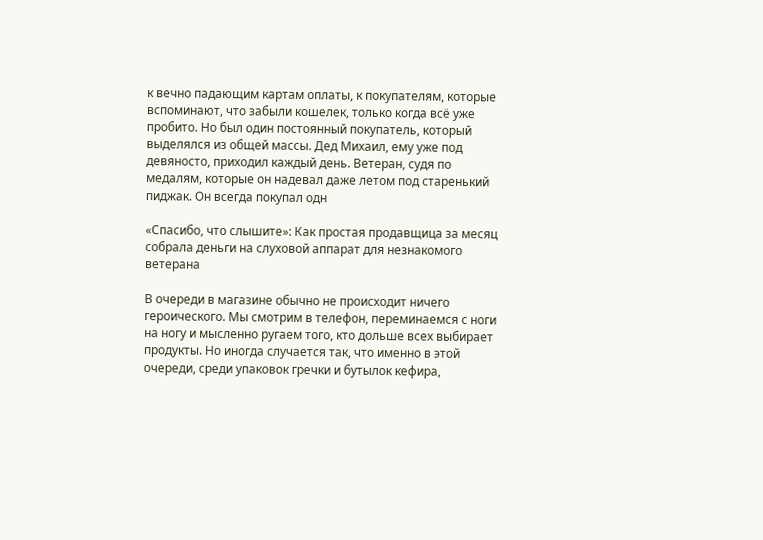к вечно падающим картам оплаты, к покупателям, которые вспоминают, что забыли кошелек, только когда всё уже пробито. Но был один постоянный покупатель, который выделялся из общей массы. Дед Михаил, ему уже под девяносто, приходил каждый день. Ветеран, судя по медалям, которые он надевал даже летом под старенький пиджак. Он всегда покупал одн

«Спасибо, что слышите»: Как простая продавщица за месяц собрала деньги на слуховой аппарат для незнакомого ветерана

В очереди в магазине обычно не происходит ничего героического. Мы смотрим в телефон, переминаемся с ноги на ногу и мысленно ругаем того, кто дольше всех выбирает продукты. Но иногда случается так, что именно в этой очереди, среди упаковок гречки и бутылок кефира,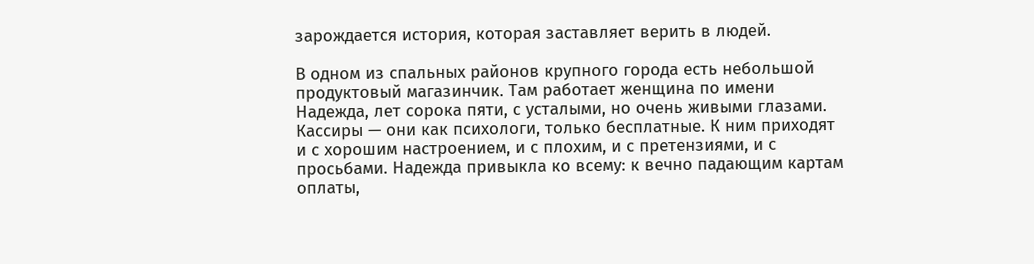зарождается история, которая заставляет верить в людей.

В одном из спальных районов крупного города есть небольшой продуктовый магазинчик. Там работает женщина по имени Надежда, лет сорока пяти, с усталыми, но очень живыми глазами. Кассиры — они как психологи, только бесплатные. К ним приходят и с хорошим настроением, и с плохим, и с претензиями, и с просьбами. Надежда привыкла ко всему: к вечно падающим картам оплаты,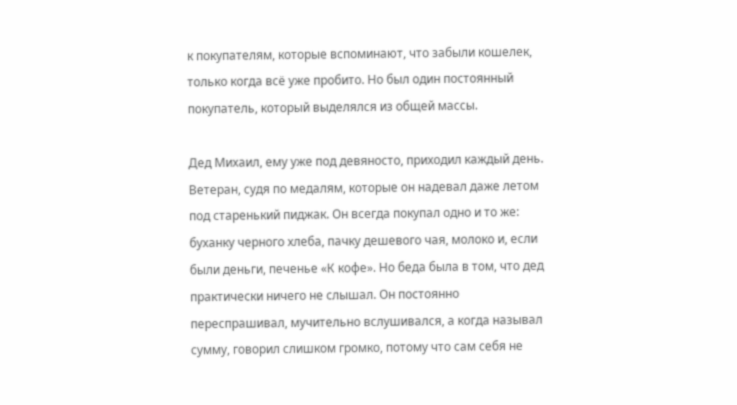к покупателям, которые вспоминают, что забыли кошелек, только когда всё уже пробито. Но был один постоянный покупатель, который выделялся из общей массы.

Дед Михаил, ему уже под девяносто, приходил каждый день. Ветеран, судя по медалям, которые он надевал даже летом под старенький пиджак. Он всегда покупал одно и то же: буханку черного хлеба, пачку дешевого чая, молоко и, если были деньги, печенье «К кофе». Но беда была в том, что дед практически ничего не слышал. Он постоянно переспрашивал, мучительно вслушивался, а когда называл сумму, говорил слишком громко, потому что сам себя не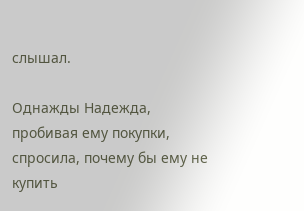слышал.

Однажды Надежда, пробивая ему покупки, спросила, почему бы ему не купить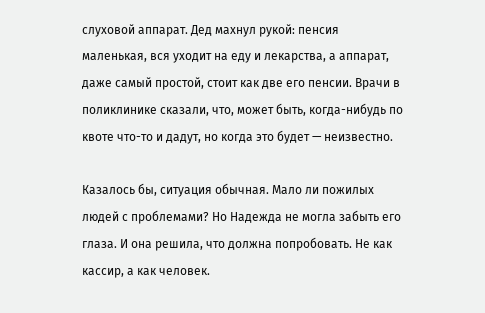слуховой аппарат. Дед махнул рукой: пенсия маленькая, вся уходит на еду и лекарства, а аппарат, даже самый простой, стоит как две его пенсии. Врачи в поликлинике сказали, что, может быть, когда-нибудь по квоте что-то и дадут, но когда это будет — неизвестно.

Казалось бы, ситуация обычная. Мало ли пожилых людей с проблемами? Но Надежда не могла забыть его глаза. И она решила, что должна попробовать. Не как кассир, а как человек.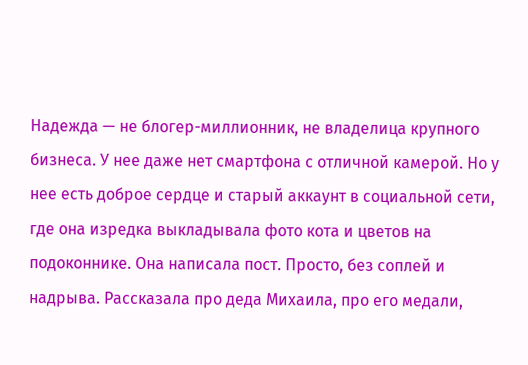Надежда — не блогер-миллионник, не владелица крупного бизнеса. У нее даже нет смартфона с отличной камерой. Но у нее есть доброе сердце и старый аккаунт в социальной сети, где она изредка выкладывала фото кота и цветов на подоконнике. Она написала пост. Просто, без соплей и надрыва. Рассказала про деда Михаила, про его медали,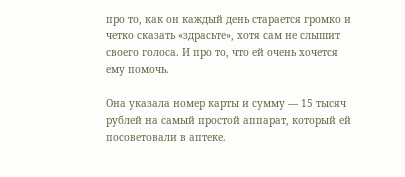про то, как он каждый день старается громко и четко сказать «здрасьте», хотя сам не слышит своего голоса. И про то, что ей очень хочется ему помочь.

Она указала номер карты и сумму — 15 тысяч рублей на самый простой аппарат, который ей посоветовали в аптеке.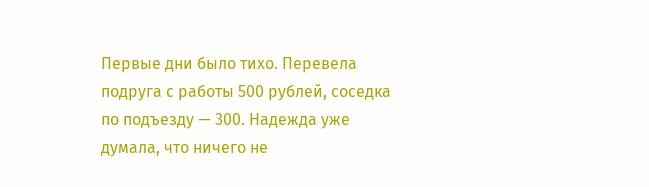Первые дни было тихо. Перевела подруга с работы 500 рублей, соседка по подъезду — 300. Надежда уже думала, что ничего не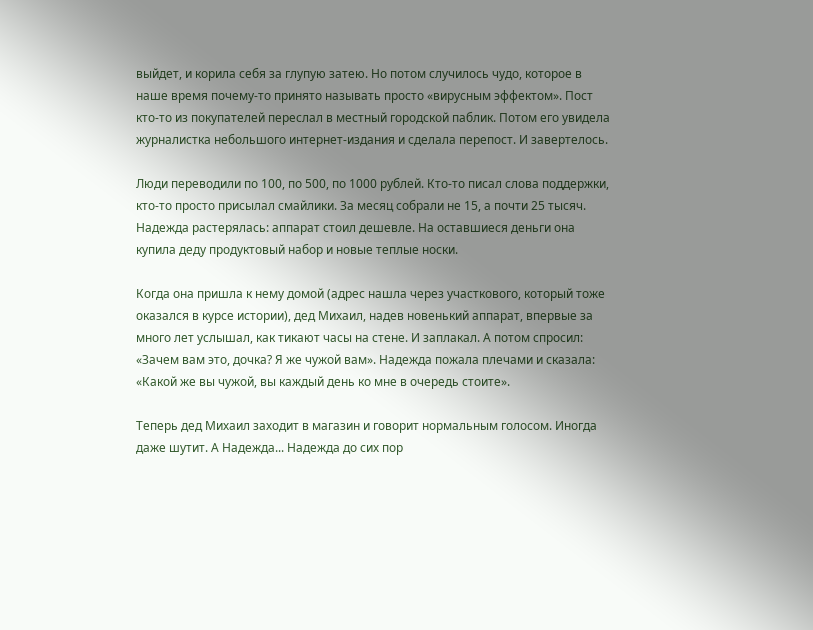выйдет, и корила себя за глупую затею. Но потом случилось чудо, которое в наше время почему-то принято называть просто «вирусным эффектом». Пост кто-то из покупателей переслал в местный городской паблик. Потом его увидела журналистка небольшого интернет-издания и сделала перепост. И завертелось.

Люди переводили по 100, по 500, по 1000 рублей. Кто-то писал слова поддержки, кто-то просто присылал смайлики. За месяц собрали не 15, а почти 25 тысяч. Надежда растерялась: аппарат стоил дешевле. На оставшиеся деньги она купила деду продуктовый набор и новые теплые носки.

Когда она пришла к нему домой (адрес нашла через участкового, который тоже оказался в курсе истории), дед Михаил, надев новенький аппарат, впервые за много лет услышал, как тикают часы на стене. И заплакал. А потом спросил: «Зачем вам это, дочка? Я же чужой вам». Надежда пожала плечами и сказала: «Какой же вы чужой, вы каждый день ко мне в очередь стоите».

Теперь дед Михаил заходит в магазин и говорит нормальным голосом. Иногда даже шутит. А Надежда... Надежда до сих пор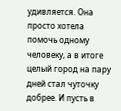удивляется. Она просто хотела помочь одному человеку, а в итоге целый город на пару дней стал чуточку добрее. И пусть в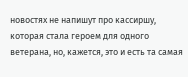новостях не напишут про кассиршу, которая стала героем для одного ветерана, но, кажется, это и есть та самая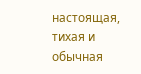настоящая, тихая и обычная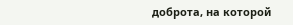доброта, на которой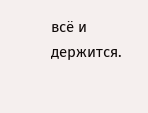всё и держится.